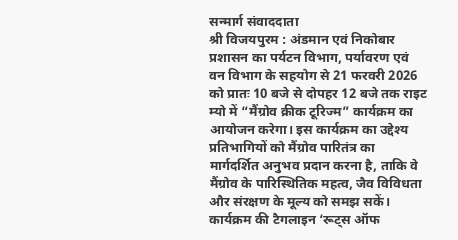सन्मार्ग संवाददाता
श्री विजयपुरम : अंडमान एवं निकोबार प्रशासन का पर्यटन विभाग, पर्यावरण एवं वन विभाग के सहयोग से 21 फरवरी 2026 को प्रातः 10 बजे से दोपहर 12 बजे तक राइट म्यो में “मैंग्रोव क्रीक टूरिज्म” कार्यक्रम का आयोजन करेगा। इस कार्यक्रम का उद्देश्य प्रतिभागियों को मैंग्रोव पारितंत्र का मार्गदर्शित अनुभव प्रदान करना है, ताकि वे मैंग्रोव के पारिस्थितिक महत्व, जैव विविधता और संरक्षण के मूल्य को समझ सकें। कार्यक्रम की टैगलाइन ‘रूट्स ऑफ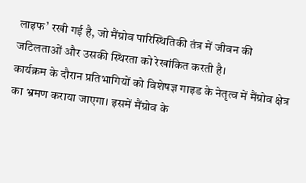लाइफ’ रखी गई है, जो मैंग्रोव पारिस्थितिकी तंत्र में जीवन की जटिलताओं और उसकी स्थिरता को रेखांकित करती है।
कार्यक्रम के दौरान प्रतिभागियों को विशेषज्ञ गाइड के नेतृत्व में मैंग्रोव क्षेत्र का भ्रमण कराया जाएगा। इसमें मैंग्रोव के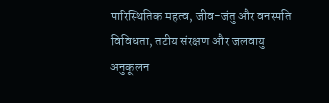पारिस्थितिक महत्व, जीव-जंतु और वनस्पति विविधता, तटीय संरक्षण और जलवायु अनुकूलन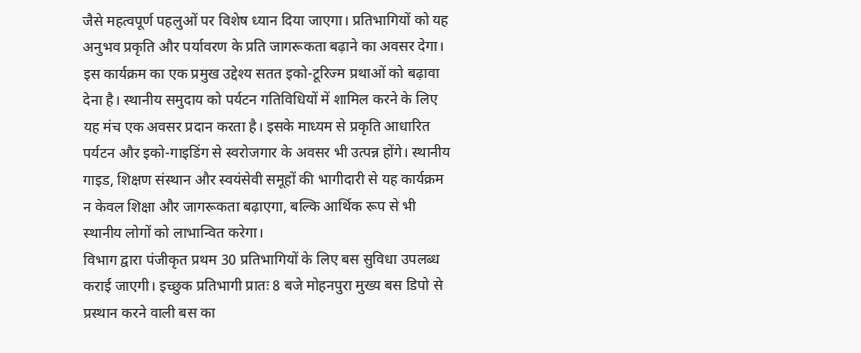जैसे महत्वपूर्ण पहलुओं पर विशेष ध्यान दिया जाएगा। प्रतिभागियों को यह अनुभव प्रकृति और पर्यावरण के प्रति जागरूकता बढ़ाने का अवसर देगा।
इस कार्यक्रम का एक प्रमुख उद्देश्य सतत इको-टूरिज्म प्रथाओं को बढ़ावा देना है। स्थानीय समुदाय को पर्यटन गतिविधियों में शामिल करने के लिए यह मंच एक अवसर प्रदान करता है। इसके माध्यम से प्रकृति आधारित पर्यटन और इको-गाइडिंग से स्वरोजगार के अवसर भी उत्पन्न होंगे। स्थानीय गाइड, शिक्षण संस्थान और स्वयंसेवी समूहों की भागीदारी से यह कार्यक्रम न केवल शिक्षा और जागरूकता बढ़ाएगा, बल्कि आर्थिक रूप से भी स्थानीय लोगों को लाभान्वित करेगा।
विभाग द्वारा पंजीकृत प्रथम 30 प्रतिभागियों के लिए बस सुविधा उपलब्ध कराई जाएगी। इच्छुक प्रतिभागी प्रातः 8 बजे मोहनपुरा मुख्य बस डिपो से प्रस्थान करने वाली बस का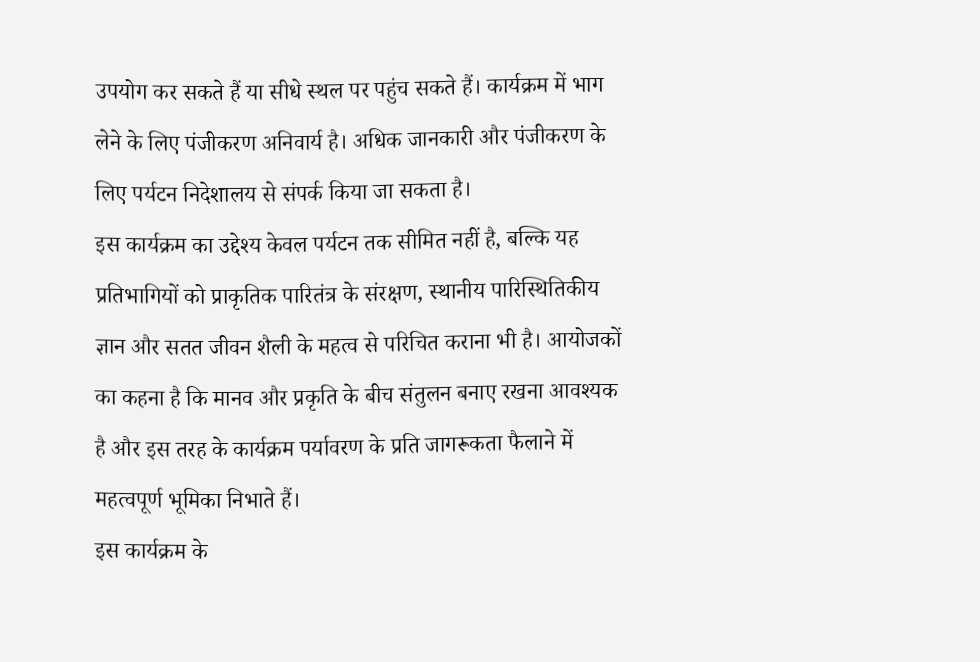उपयोग कर सकते हैं या सीधे स्थल पर पहुंच सकते हैं। कार्यक्रम में भाग लेने के लिए पंजीकरण अनिवार्य है। अधिक जानकारी और पंजीकरण के लिए पर्यटन निदेशालय से संपर्क किया जा सकता है।
इस कार्यक्रम का उद्देश्य केवल पर्यटन तक सीमित नहीं है, बल्कि यह प्रतिभागियों को प्राकृतिक पारितंत्र के संरक्षण, स्थानीय पारिस्थितिकीय ज्ञान और सतत जीवन शैली के महत्व से परिचित कराना भी है। आयोजकों का कहना है कि मानव और प्रकृति के बीच संतुलन बनाए रखना आवश्यक है और इस तरह के कार्यक्रम पर्यावरण के प्रति जागरूकता फैलाने में महत्वपूर्ण भूमिका निभाते हैं।
इस कार्यक्रम के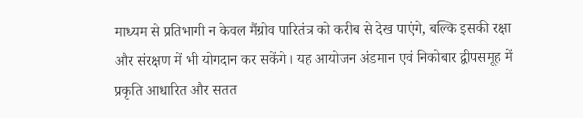माध्यम से प्रतिभागी न केवल मैंग्रोव पारितंत्र को करीब से देख पाएंगे, बल्कि इसकी रक्षा और संरक्षण में भी योगदान कर सकेंगे। यह आयोजन अंडमान एवं निकोबार द्वीपसमूह में प्रकृति आधारित और सतत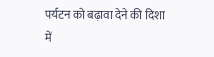पर्यटन को बढ़ावा देने की दिशा में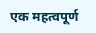एक महत्वपूर्ण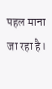पहल माना जा रहा है।